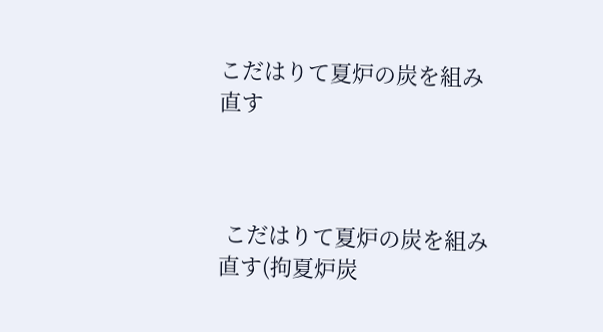こだはりて夏炉の炭を組み直す



 こだはりて夏炉の炭を組み直す(拘夏炉炭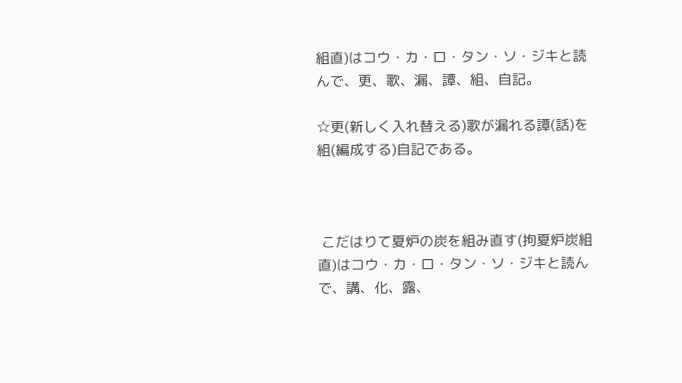組直)はコウ・カ・ロ・タン・ソ・ジキと読んで、更、歌、漏、譚、組、自記。

☆更(新しく入れ替える)歌が漏れる譚(話)を組(編成する)自記である。



 こだはりて夏炉の炭を組み直す(拘夏炉炭組直)はコウ・カ・ロ・タン・ソ・ジキと読んで、講、化、露、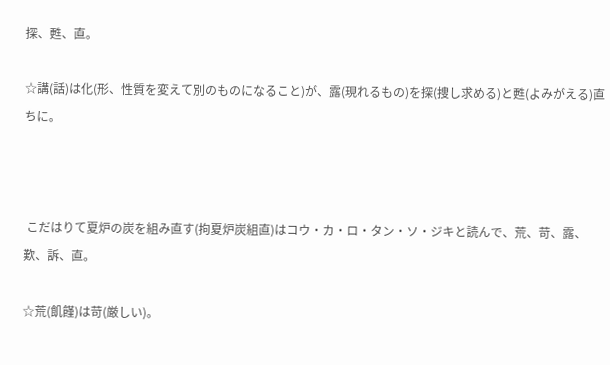探、甦、直。

☆講(話)は化(形、性質を変えて別のものになること)が、露(現れるもの)を探(捜し求める)と甦(よみがえる)直ちに。



 こだはりて夏炉の炭を組み直す(拘夏炉炭組直)はコウ・カ・ロ・タン・ソ・ジキと読んで、荒、苛、露、歎、訴、直。

☆荒(飢饉)は苛(厳しい)。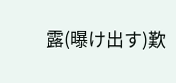露(曝け出す)歎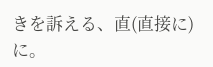きを訴える、直(直接に)に。